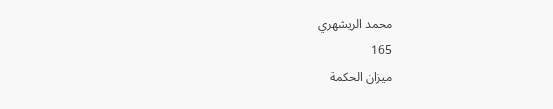محمد الريشهري
165
ميزان الحكمة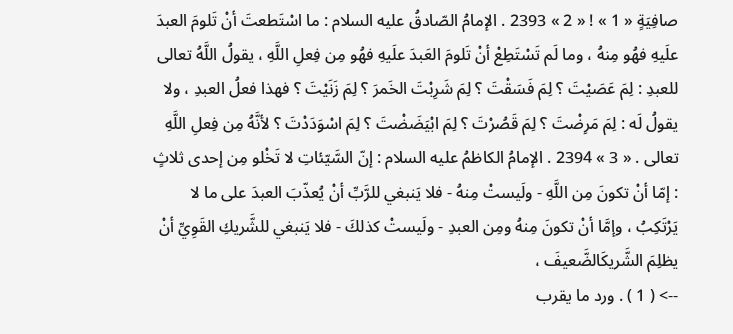صافِيَةٍ « 1 » ! « 2 » 2393 . الإمامُ الصّادقُ عليه السلام : ما اسْتَطعتَ أنْ تَلومَ العبدَ علَيهِ فهُو مِنهُ ، وما لَم تَسْتَطِعْ أنْ تَلومَ العَبدَ علَيهِ فهُو مِن فِعلِ اللَّهِ ، يقولُ اللَّهُ تعالى للعبدِ : لِمَ عَصَيْتَ ؟ لِمَ فَسَقْتَ ؟ لِمَ شَرِبْتَ الخَمرَ ؟ لِمَ زَنَيْتَ ؟ فهذا فعلُ العبدِ ، ولا يقولُ لَه : لِمَ مَرِضْتَ ؟ لِمَ قَصُرْتَ ؟ لِمَ ابْيَضَضْتَ ؟ لِمَ اسْوَدَدْتَ ؟ لأنَّهُ مِن فِعلِ اللَّهِ تعالى . « 3 » 2394 . الإمامُ الكاظمُ عليه السلام : إنّ السَّيّئاتِ لا تَخْلو مِن إحدى ثلاثٍ : إمّا أنْ تكونَ مِن اللَّهِ - ولَيستْ مِنهُ - فلا يَنبغي للرَّبِّ أنْ يُعذّبَ العبدَ على ما لا يَرْتَكِبُ ، وإمَّا أنْ تكونَ مِنهُ ومِن العبدِ - ولَيستْ كذلكَ - فلا يَنبغي للشَّريكِ القَوِيِّ أنْ يظلِمَ الشَّريكَالضَّعيفَ ،
--> ( 1 ) . ورد ما يقرب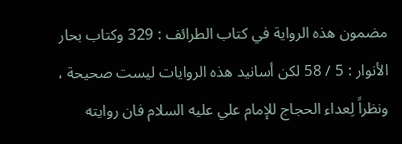مضمون هذه الرواية في كتاب الطرائف : 329 وكتاب بحار الأنوار : 5 / 58 لكن أسانيد هذه الروايات ليست صحيحة ، ونظراً لِعداء الحجاج للإمام علي عليه السلام فان روايته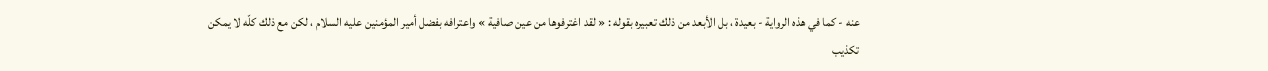عنه - كما في هذه الرواية - بعيدة ، بل الأبعد من ذلك تعبيره بقوله : « لقد اغترفوها من عين صافية » واعترافه بفضل أمير المؤمنين عليه السلام ، لكن مع ذلك كلّه لا يمكن تكذيب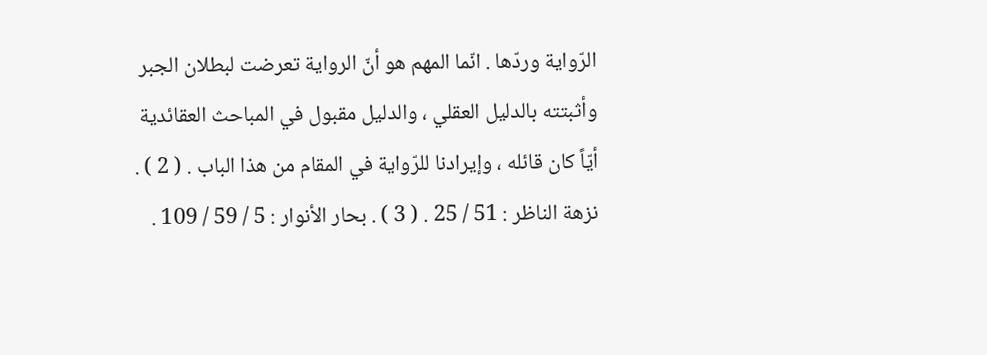الرّواية وردّها . انّما المهم هو أنّ الرواية تعرضت لبطلان الجبر وأثبتته بالدليل العقلي ، والدليل مقبول في المباحث العقائدية أيّاً كان قائله ، وإيرادنا للرّواية في المقام من هذا الباب . ( 2 ) . نزهة الناظر : 51 / 25 . ( 3 ) . بحار الأنوار : 5 / 59 / 109 .